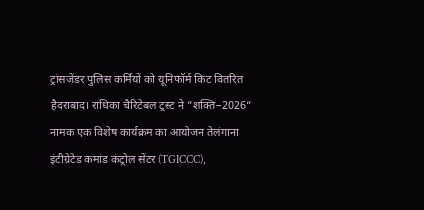ट्रांसजेंडर पुलिस कर्मियों को यूनिफॉर्म किट वितरित
हैदराबाद। राधिका चैरिटेबल ट्रस्ट ने ”शक्ति–2026” नामक एक विशेष कार्यक्रम का आयोजन तेलंगाना इंटीग्रेटेड कमांड कंट्रोल सेंटर (TGICCC),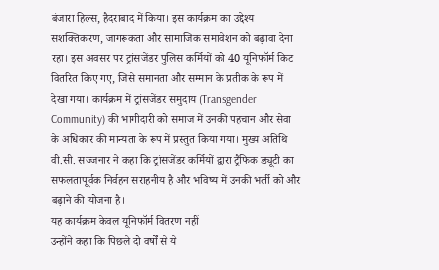बंजारा हिल्स, हैदराबाद में किया। इस कार्यक्रम का उद्देश्य सशक्तिकरण, जागरूकता और सामाजिक समावेशन को बढ़ावा देना रहा। इस अवसर पर ट्रांसजेंडर पुलिस कर्मियों को 40 यूनिफॉर्म किट वितरित किए गए, जिसे समानता और सम्मान के प्रतीक के रूप में देखा गया। कार्यक्रम में ट्रांसजेंडर समुदाय (Transgender Community) की भागीदारी को समाज में उनकी पहचान और सेवा के अधिकार की मान्यता के रूप में प्रस्तुत किया गया। मुख्य अतिथि वी.सी. सज्जनार ने कहा कि ट्रांसजेंडर कर्मियों द्वारा ट्रैफिक ड्यूटी का सफलतापूर्वक निर्वहन सराहनीय है और भविष्य में उनकी भर्ती को और बढ़ाने की योजना है।
यह कार्यक्रम केवल यूनिफॉर्म वितरण नहीं
उन्होंने कहा कि पिछले दो वर्षों से ये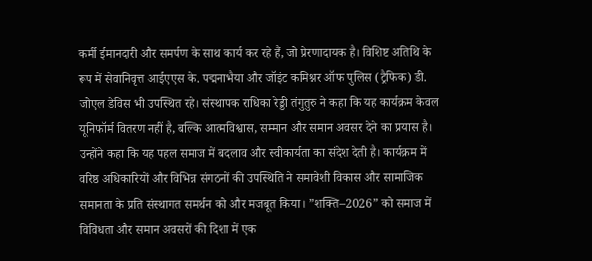कर्मी ईमानदारी और समर्पण के साथ कार्य कर रहे हैं, जो प्रेरणादायक है। विशिष्ट अतिथि के रूप में सेवानिवृत्त आईएएस के. पद्मनाभैया और जॉइंट कमिश्नर ऑफ पुलिस (ट्रैफिक) डी. जोएल डेविस भी उपस्थित रहे। संस्थापक राधिका रेड्डी तंगुतुरु ने कहा कि यह कार्यक्रम केवल यूनिफॉर्म वितरण नहीं है, बल्कि आत्मविश्वास, सम्मान और समान अवसर देने का प्रयास है। उन्होंने कहा कि यह पहल समाज में बदलाव और स्वीकार्यता का संदेश देती है। कार्यक्रम में वरिष्ठ अधिकारियों और विभिन्न संगठनों की उपस्थिति ने समावेशी विकास और सामाजिक समानता के प्रति संस्थागत समर्थन को और मजबूत किया। ”शक्ति–2026” को समाज में विविधता और समान अवसरों की दिशा में एक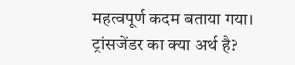महत्वपूर्ण कदम बताया गया।
ट्रांसजेंडर का क्या अर्थ है?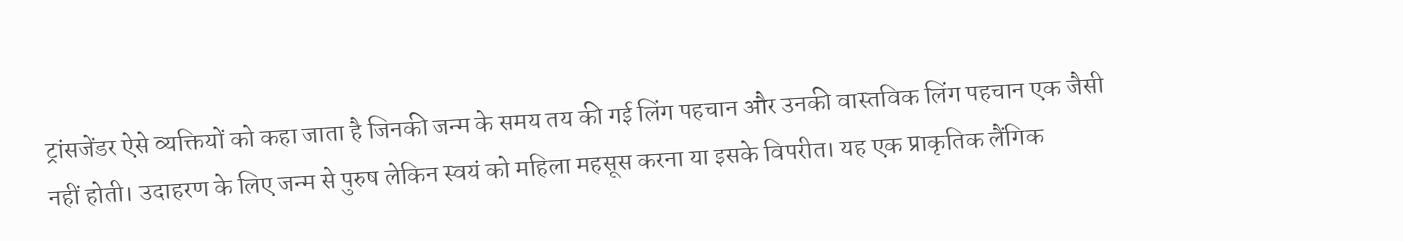ट्रांसजेंडर ऐसे व्यक्तियों को कहा जाता है जिनकी जन्म के समय तय की गई लिंग पहचान और उनकी वास्तविक लिंग पहचान एक जैसी नहीं होती। उदाहरण के लिए जन्म से पुरुष लेकिन स्वयं को महिला महसूस करना या इसके विपरीत। यह एक प्राकृतिक लैंगिक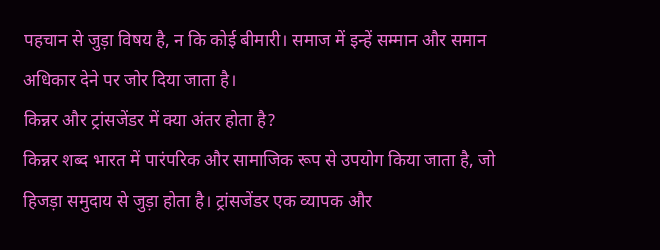पहचान से जुड़ा विषय है, न कि कोई बीमारी। समाज में इन्हें सम्मान और समान अधिकार देने पर जोर दिया जाता है।
किन्नर और ट्रांसजेंडर में क्या अंतर होता है?
किन्नर शब्द भारत में पारंपरिक और सामाजिक रूप से उपयोग किया जाता है, जो हिजड़ा समुदाय से जुड़ा होता है। ट्रांसजेंडर एक व्यापक और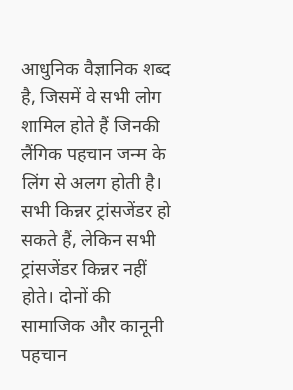आधुनिक वैज्ञानिक शब्द है, जिसमें वे सभी लोग शामिल होते हैं जिनकी लैंगिक पहचान जन्म के लिंग से अलग होती है। सभी किन्नर ट्रांसजेंडर हो सकते हैं, लेकिन सभी ट्रांसजेंडर किन्नर नहीं होते। दोनों की सामाजिक और कानूनी पहचान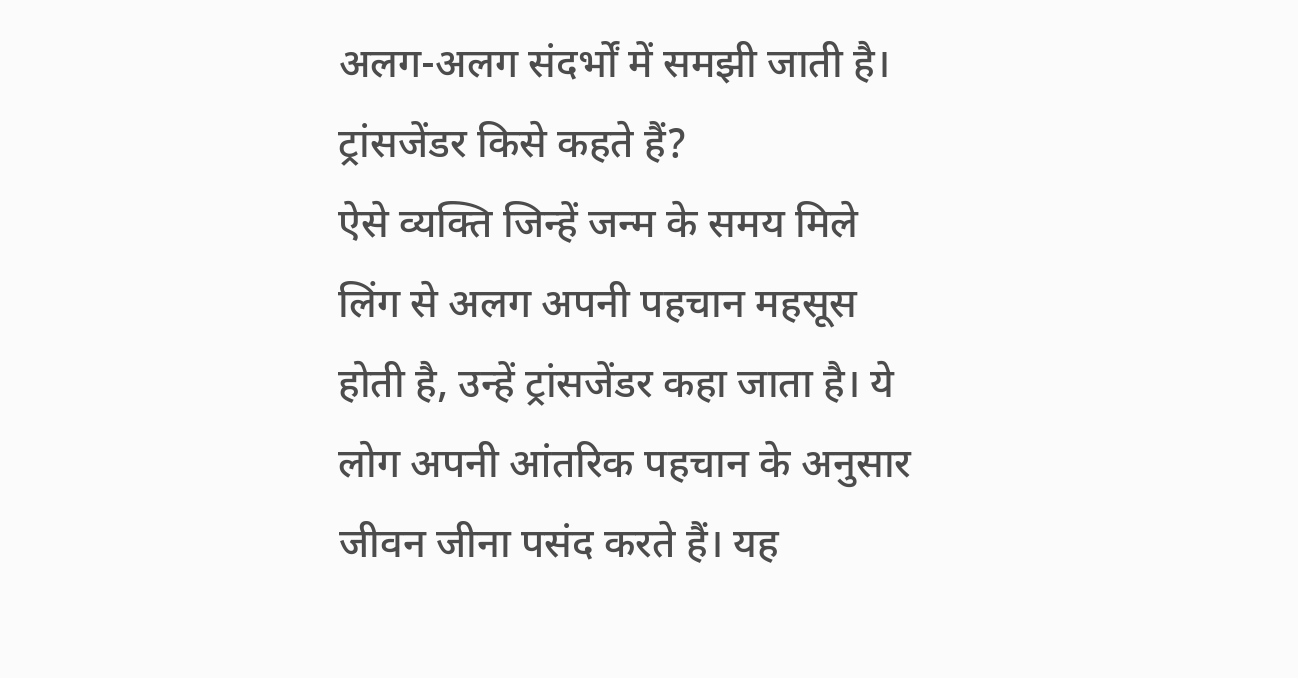अलग-अलग संदर्भों में समझी जाती है।
ट्रांसजेंडर किसे कहते हैं?
ऐसे व्यक्ति जिन्हें जन्म के समय मिले लिंग से अलग अपनी पहचान महसूस होती है, उन्हें ट्रांसजेंडर कहा जाता है। ये लोग अपनी आंतरिक पहचान के अनुसार जीवन जीना पसंद करते हैं। यह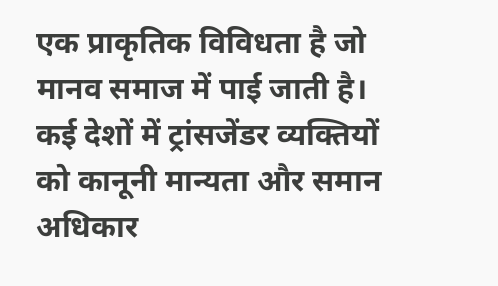एक प्राकृतिक विविधता है जो मानव समाज में पाई जाती है। कई देशों में ट्रांसजेंडर व्यक्तियों को कानूनी मान्यता और समान अधिकार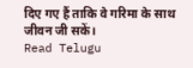दिए गए हैं ताकि वे गरिमा के साथ जीवन जी सकें।
Read Telugu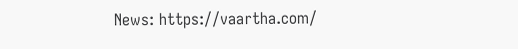News: https://vaartha.com/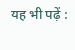यह भी पढ़ें :